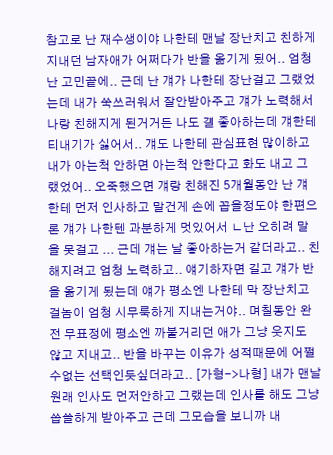참고로 난 재수생이야 나한테 맨날 장난치고 친하게 지내던 남자애가 어쩌다가 반을 옮기게 됬어.. 엄청난 고민끝에.. 근데 난 걔가 나한테 장난걸고 그랬었는데 내가 쑥쓰러워서 잘안받아주고 걔가 노력해서 나랑 친해지게 된거거든 나도 걜 좋아하는데 걔한테 티내기가 싫어서.. 걔도 나한테 관심표현 많이하고 내가 아는척 안하면 아는척 안한다고 화도 내고 그랬었어.. 오죽했으면 걔랑 친해진 5개월동안 난 걔한테 먼저 인사하고 말건게 손에 꼽을정도야 한편으론 걔가 나한텐 과분하게 멋있어서 ㄴ난 오히려 말을 못걸고 ... 근데 걔는 날 좋아하는거 같더라고.. 친해지려고 엄청 노력하고.. 얘기하자면 길고 걔가 반을 옮기게 됬는데 얘가 평소엔 나한테 막 장난치고 걸놈이 엄청 시무룩하게 지내는거야.. 며칠동안 완전 무표정에 평소엔 까불거리던 애가 그냥 웃지도 않고 지내고.. 반을 바꾸는 이유가 성적때문에 어쩔수없는 선택인듯싶더라고.. [가형->나형] 내가 맨날 원래 인사도 먼저안하고 그랬는데 인사를 해도 그냥 씁쓸하게 받아주고 근데 그모습을 보니까 내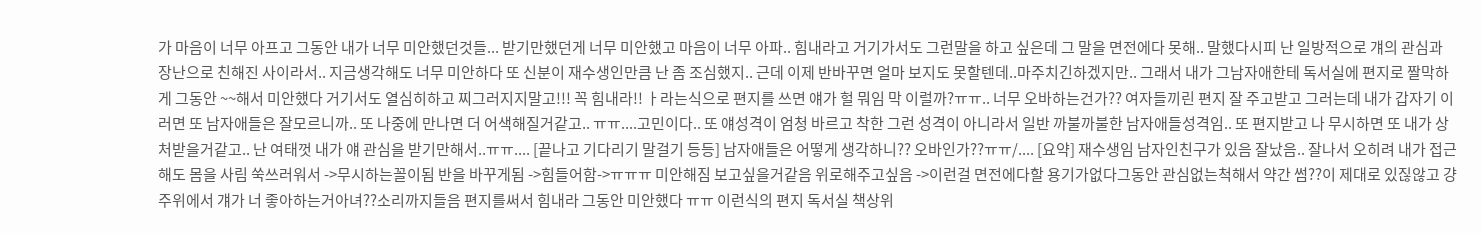가 마음이 너무 아프고 그동안 내가 너무 미안했던것들... 받기만했던게 너무 미안했고 마음이 너무 아파.. 힘내라고 거기가서도 그런말을 하고 싶은데 그 말을 면전에다 못해.. 말했다시피 난 일방적으로 걔의 관심과 장난으로 친해진 사이라서.. 지금생각해도 너무 미안하다 또 신분이 재수생인만큼 난 좀 조심했지.. 근데 이제 반바꾸면 얼마 보지도 못할텐데..마주치긴하겠지만.. 그래서 내가 그남자애한테 독서실에 편지로 짤막하게 그동안 ~~해서 미안했다 거기서도 열심히하고 찌그러지지말고!!! 꼭 힘내라!! ㅏ라는식으로 편지를 쓰면 얘가 헐 뭐임 막 이럴까?ㅠㅠ.. 너무 오바하는건가?? 여자들끼린 편지 잘 주고받고 그러는데 내가 갑자기 이러면 또 남자애들은 잘모르니까.. 또 나중에 만나면 더 어색해질거같고.. ㅠㅠ....고민이다.. 또 얘성격이 엄청 바르고 착한 그런 성격이 아니라서 일반 까불까불한 남자애들성격임.. 또 편지받고 나 무시하면 또 내가 상처받을거같고.. 난 여태껏 내가 얘 관심을 받기만해서..ㅠㅠ.... [끝나고 기다리기 말걸기 등등] 남자애들은 어떻게 생각하니?? 오바인가??ㅠㅠ/.... [요약] 재수생임 남자인친구가 있음 잘났음.. 잘나서 오히려 내가 접근해도 몸을 사림 쑥쓰러워서 ->무시하는꼴이됨 반을 바꾸게됨 ->힘들어함->ㅠㅠㅠ 미안해짐 보고싶을거같음 위로해주고싶음 ->이런걸 면전에다할 용기가없다그동안 관심없는척해서 약간 썸??이 제대로 있짆않고 걍 주위에서 걔가 너 좋아하는거아녀??소리까지들음 편지를써서 힘내라 그동안 미안했다 ㅠㅠ 이런식의 편지 독서실 책상위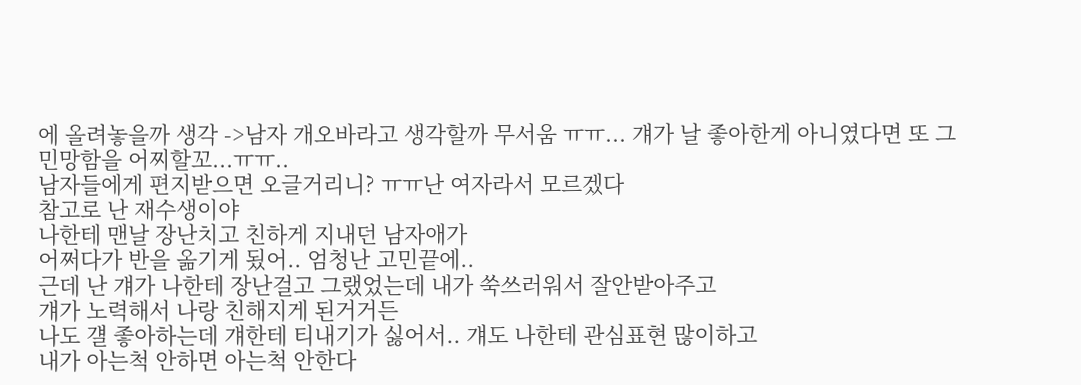에 올려놓을까 생각 ->남자 개오바라고 생각할까 무서움 ㅠㅠ... 걔가 날 좋아한게 아니였다면 또 그 민망함을 어찌할꼬...ㅠㅠ..
남자들에게 편지받으면 오글거리니? ㅠㅠ난 여자라서 모르겠다
참고로 난 재수생이야
나한테 맨날 장난치고 친하게 지내던 남자애가
어쩌다가 반을 옮기게 됬어.. 엄청난 고민끝에..
근데 난 걔가 나한테 장난걸고 그랬었는데 내가 쑥쓰러워서 잘안받아주고
걔가 노력해서 나랑 친해지게 된거거든
나도 걜 좋아하는데 걔한테 티내기가 싫어서.. 걔도 나한테 관심표현 많이하고
내가 아는척 안하면 아는척 안한다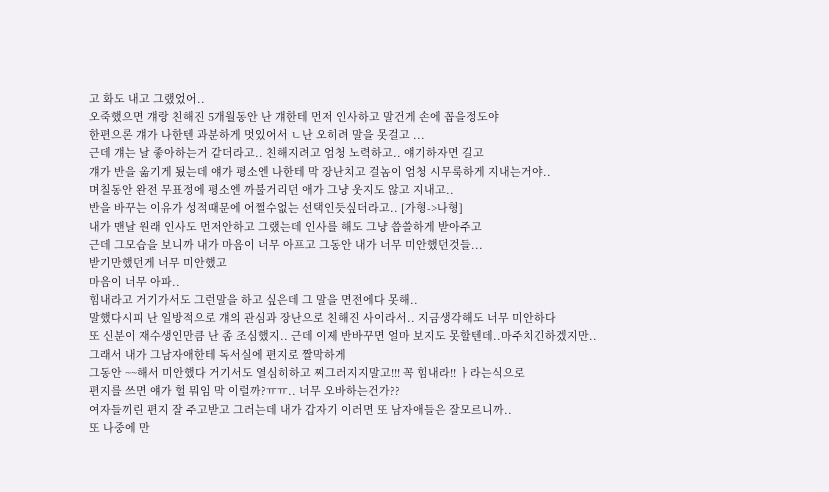고 화도 내고 그랬었어..
오죽했으면 걔랑 친해진 5개월동안 난 걔한테 먼저 인사하고 말건게 손에 꼽을정도야
한편으론 걔가 나한텐 과분하게 멋있어서 ㄴ난 오히려 말을 못걸고 ...
근데 걔는 날 좋아하는거 같더라고.. 친해지려고 엄청 노력하고.. 얘기하자면 길고
걔가 반을 옮기게 됬는데 얘가 평소엔 나한테 막 장난치고 걸놈이 엄청 시무룩하게 지내는거야..
며칠동안 완전 무표정에 평소엔 까불거리던 애가 그냥 웃지도 않고 지내고..
반을 바꾸는 이유가 성적때문에 어쩔수없는 선택인듯싶더라고.. [가형->나형]
내가 맨날 원래 인사도 먼저안하고 그랬는데 인사를 해도 그냥 씁쓸하게 받아주고
근데 그모습을 보니까 내가 마음이 너무 아프고 그동안 내가 너무 미안했던것들...
받기만했던게 너무 미안했고
마음이 너무 아파..
힘내라고 거기가서도 그런말을 하고 싶은데 그 말을 면전에다 못해..
말했다시피 난 일방적으로 걔의 관심과 장난으로 친해진 사이라서.. 지금생각해도 너무 미안하다
또 신분이 재수생인만큼 난 좀 조심했지.. 근데 이제 반바꾸면 얼마 보지도 못할텐데..마주치긴하겠지만..
그래서 내가 그남자애한테 독서실에 편지로 짤막하게
그동안 ~~해서 미안했다 거기서도 열심히하고 찌그러지지말고!!! 꼭 힘내라!! ㅏ라는식으로
편지를 쓰면 얘가 헐 뭐임 막 이럴까?ㅠㅠ.. 너무 오바하는건가??
여자들끼린 편지 잘 주고받고 그러는데 내가 갑자기 이러면 또 남자애들은 잘모르니까..
또 나중에 만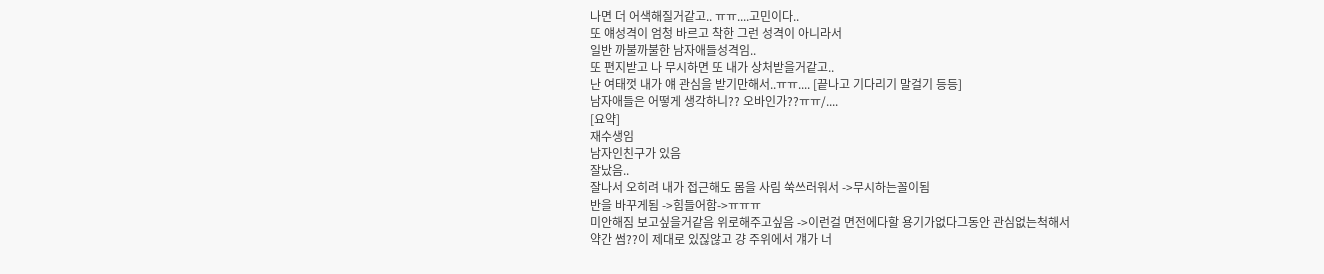나면 더 어색해질거같고.. ㅠㅠ....고민이다..
또 얘성격이 엄청 바르고 착한 그런 성격이 아니라서
일반 까불까불한 남자애들성격임..
또 편지받고 나 무시하면 또 내가 상처받을거같고..
난 여태껏 내가 얘 관심을 받기만해서..ㅠㅠ.... [끝나고 기다리기 말걸기 등등]
남자애들은 어떻게 생각하니?? 오바인가??ㅠㅠ/....
[요약]
재수생임
남자인친구가 있음
잘났음..
잘나서 오히려 내가 접근해도 몸을 사림 쑥쓰러워서 ->무시하는꼴이됨
반을 바꾸게됨 ->힘들어함->ㅠㅠㅠ
미안해짐 보고싶을거같음 위로해주고싶음 ->이런걸 면전에다할 용기가없다그동안 관심없는척해서
약간 썸??이 제대로 있짆않고 걍 주위에서 걔가 너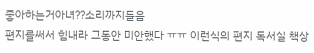좋아하는거아녀??소리까지들음
편지를써서 힘내라 그동안 미안했다 ㅠㅠ 이런식의 편지 독서실 책상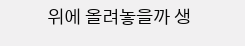위에 올려놓을까 생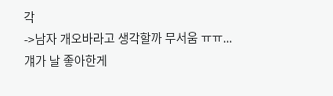각
->남자 개오바라고 생각할까 무서움 ㅠㅠ...
걔가 날 좋아한게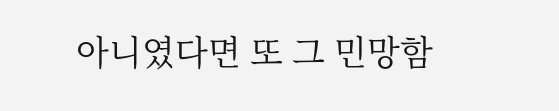아니였다면 또 그 민망함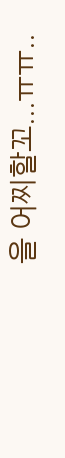을 어찌할꼬...ㅠㅠ..